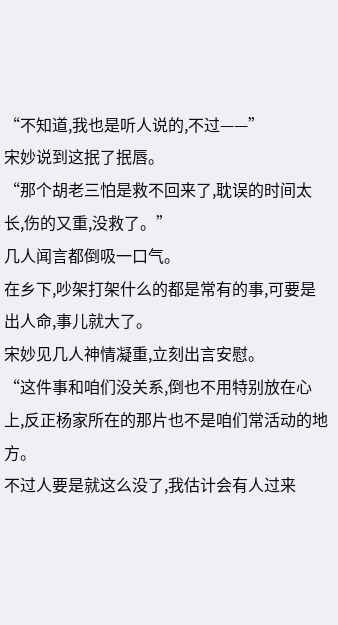“不知道,我也是听人说的,不过——”
宋妙说到这抿了抿唇。
“那个胡老三怕是救不回来了,耽误的时间太长,伤的又重,没救了。”
几人闻言都倒吸一口气。
在乡下,吵架打架什么的都是常有的事,可要是出人命,事儿就大了。
宋妙见几人神情凝重,立刻出言安慰。
“这件事和咱们没关系,倒也不用特别放在心上,反正杨家所在的那片也不是咱们常活动的地方。
不过人要是就这么没了,我估计会有人过来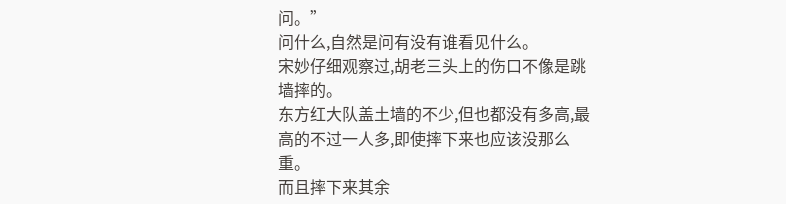问。”
问什么,自然是问有没有谁看见什么。
宋妙仔细观察过,胡老三头上的伤口不像是跳墙摔的。
东方红大队盖土墙的不少,但也都没有多高,最高的不过一人多,即使摔下来也应该没那么重。
而且摔下来其余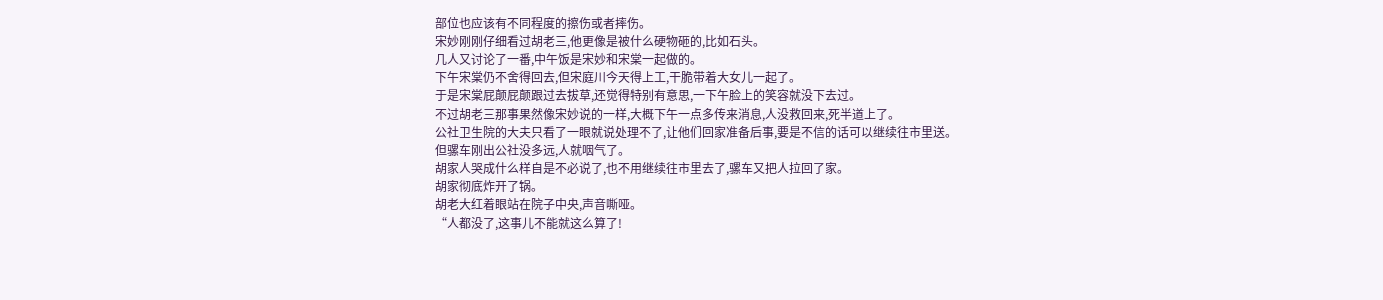部位也应该有不同程度的擦伤或者摔伤。
宋妙刚刚仔细看过胡老三,他更像是被什么硬物砸的,比如石头。
几人又讨论了一番,中午饭是宋妙和宋棠一起做的。
下午宋棠仍不舍得回去,但宋庭川今天得上工,干脆带着大女儿一起了。
于是宋棠屁颠屁颠跟过去拔草,还觉得特别有意思,一下午脸上的笑容就没下去过。
不过胡老三那事果然像宋妙说的一样,大概下午一点多传来消息,人没救回来,死半道上了。
公社卫生院的大夫只看了一眼就说处理不了,让他们回家准备后事,要是不信的话可以继续往市里送。
但骡车刚出公社没多远,人就咽气了。
胡家人哭成什么样自是不必说了,也不用继续往市里去了,骡车又把人拉回了家。
胡家彻底炸开了锅。
胡老大红着眼站在院子中央,声音嘶哑。
“人都没了,这事儿不能就这么算了!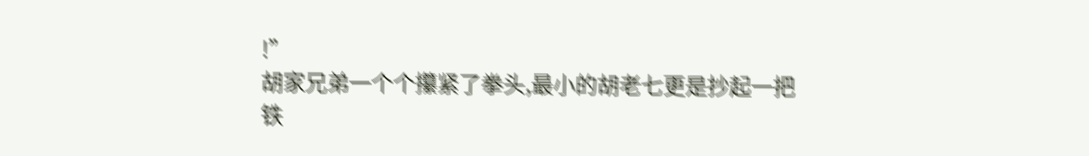!”
胡家兄弟一个个攥紧了拳头,最小的胡老七更是抄起一把铁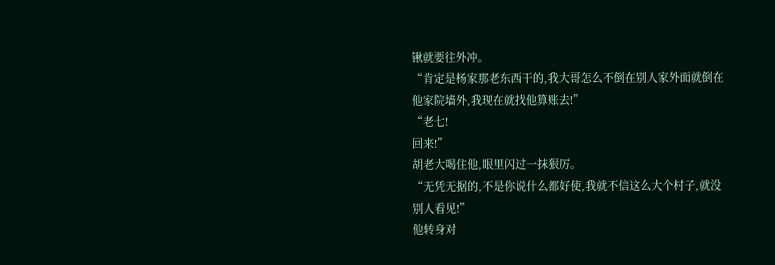锹就要往外冲。
“肯定是杨家那老东西干的,我大哥怎么不倒在别人家外面就倒在他家院墙外,我现在就找他算账去!”
“老七!
回来!”
胡老大喝住他,眼里闪过一抹狠厉。
“无凭无据的,不是你说什么都好使,我就不信这么大个村子,就没别人看见!”
他转身对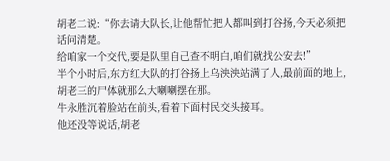胡老二说:“你去请大队长,让他帮忙把人都叫到打谷扬,今天必须把话问清楚。
给咱家一个交代,要是队里自己查不明白,咱们就找公安去!”
半个小时后,东方红大队的打谷扬上乌泱泱站满了人,最前面的地上,胡老三的尸体就那么大喇喇摆在那。
牛永胜沉着脸站在前头,看着下面村民交头接耳。
他还没等说话,胡老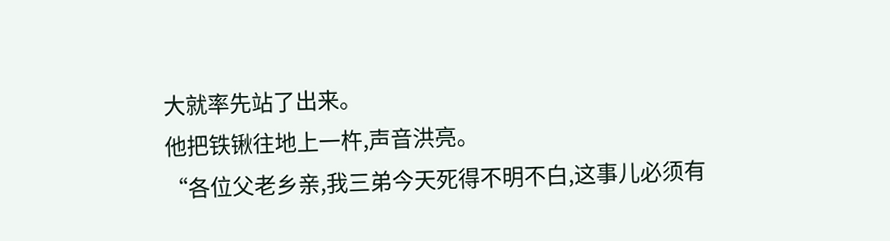大就率先站了出来。
他把铁锹往地上一杵,声音洪亮。
“各位父老乡亲,我三弟今天死得不明不白,这事儿必须有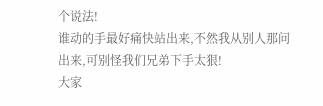个说法!
谁动的手最好痛快站出来,不然我从别人那问出来,可别怪我们兄弟下手太狠!
大家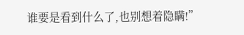谁要是看到什么了,也别想着隐瞒!”